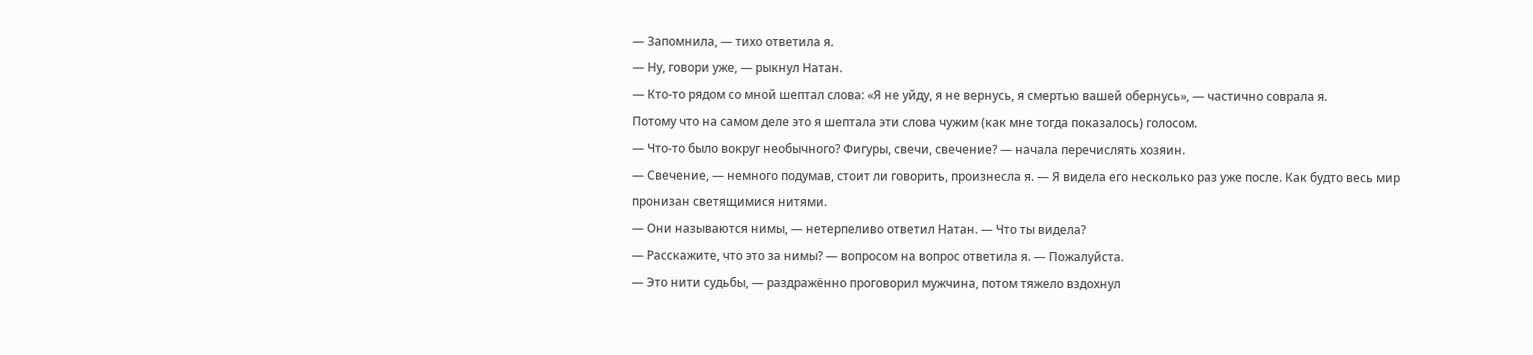— Запомнила, — тихо ответила я.
— Ну, говори уже, — рыкнул Натан.
— Кто-то рядом со мной шептал слова: «Я не уйду, я не вернусь, я смертью вашей обернусь», — частично соврала я.
Потому что на самом деле это я шептала эти слова чужим (как мне тогда показалось) голосом.
— Что-то было вокруг необычного? Фигуры, свечи, свечение? — начала перечислять хозяин.
— Свечение, — немного подумав, стоит ли говорить, произнесла я. — Я видела его несколько раз уже после. Как будто весь мир пронизан светящимися нитями.
— Они называются нимы, — нетерпеливо ответил Натан. — Что ты видела?
— Расскажите, что это за нимы? — вопросом на вопрос ответила я. — Пожалуйста.
— Это нити судьбы, — раздражённо проговорил мужчина, потом тяжело вздохнул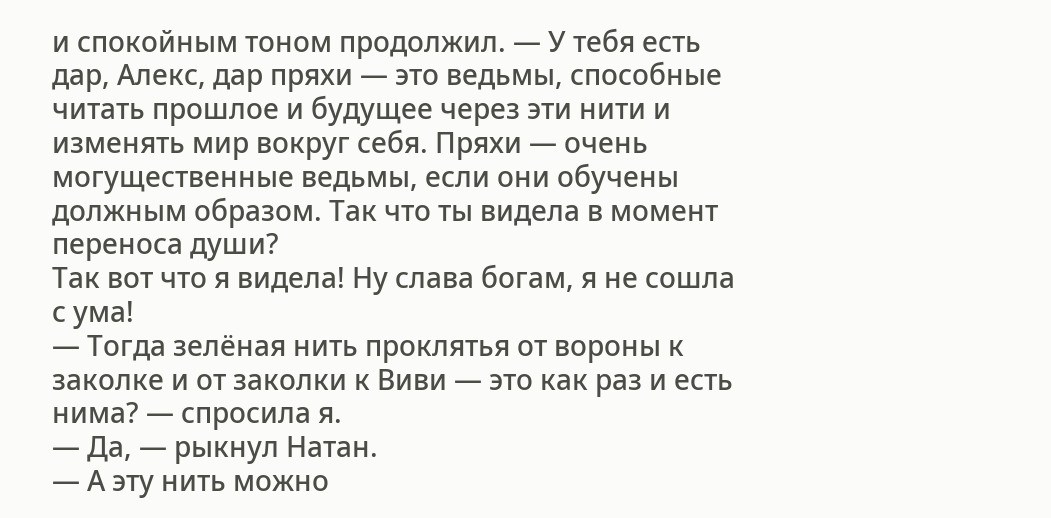и спокойным тоном продолжил. — У тебя есть дар, Алекс, дар пряхи — это ведьмы, способные читать прошлое и будущее через эти нити и изменять мир вокруг себя. Пряхи — очень могущественные ведьмы, если они обучены должным образом. Так что ты видела в момент переноса души?
Так вот что я видела! Ну слава богам, я не сошла с ума!
— Тогда зелёная нить проклятья от вороны к заколке и от заколки к Виви — это как раз и есть нима? — спросила я.
— Да, — рыкнул Натан.
— А эту нить можно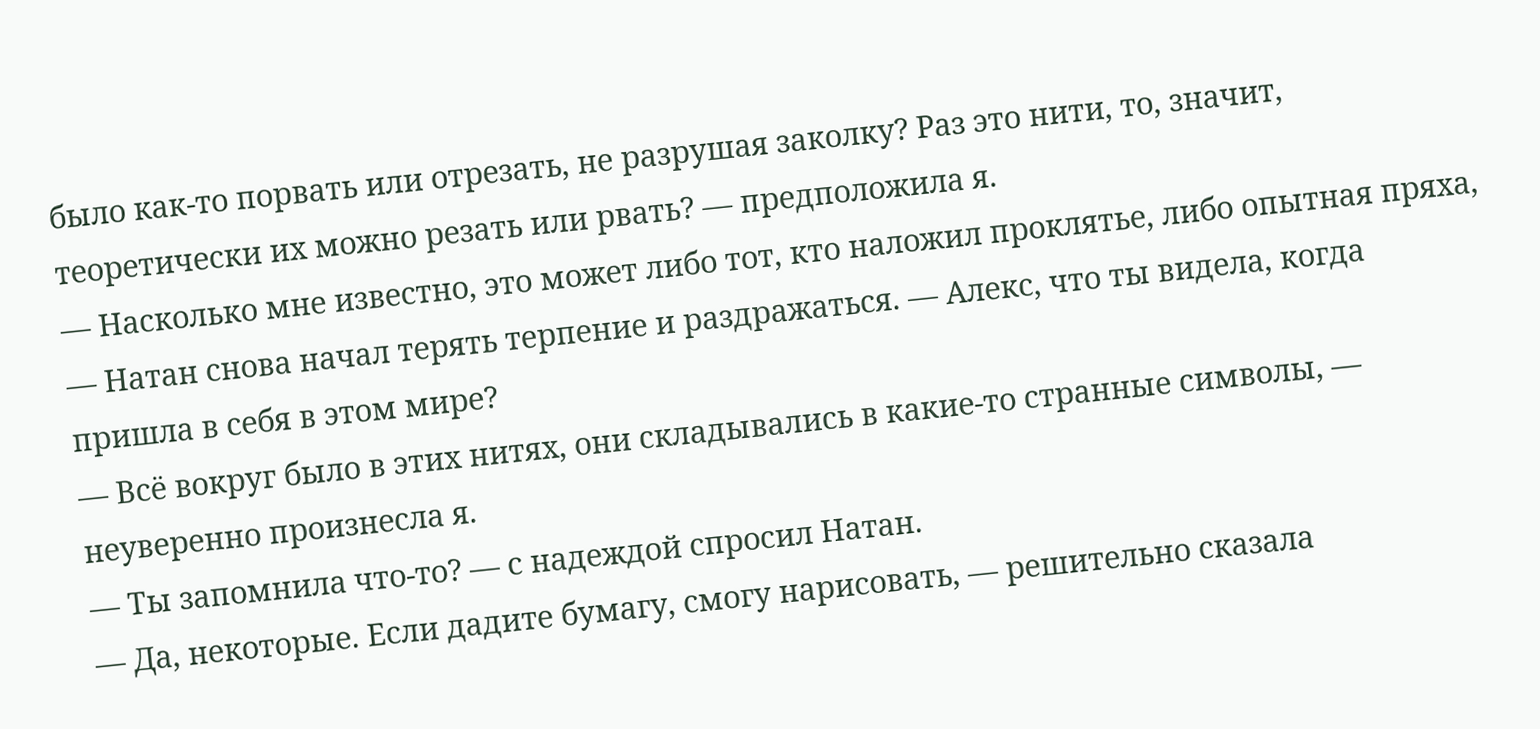было как-то порвать или отрезать, не разрушая заколку? Раз это нити, то, значит, теоретически их можно резать или рвать? — предположила я.
— Насколько мне известно, это может либо тот, кто наложил проклятье, либо опытная пряха, — Натан снова начал терять терпение и раздражаться. — Алекс, что ты видела, когда пришла в себя в этом мире?
— Всё вокруг было в этих нитях, они складывались в какие-то странные символы, — неуверенно произнесла я.
— Ты запомнила что-то? — с надеждой спросил Натан.
— Да, некоторые. Если дадите бумагу, смогу нарисовать, — решительно сказала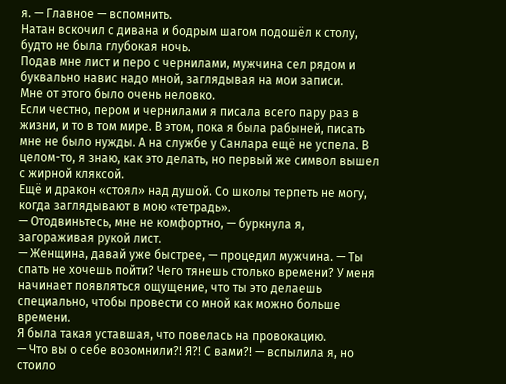я. — Главное — вспомнить.
Натан вскочил с дивана и бодрым шагом подошёл к столу, будто не была глубокая ночь.
Подав мне лист и перо с чернилами, мужчина сел рядом и буквально навис надо мной, заглядывая на мои записи.
Мне от этого было очень неловко.
Если честно, пером и чернилами я писала всего пару раз в жизни, и то в том мире. В этом, пока я была рабыней, писать мне не было нужды. А на службе у Санлара ещё не успела. В целом-то, я знаю, как это делать, но первый же символ вышел с жирной кляксой.
Ещё и дракон «стоял» над душой. Со школы терпеть не могу, когда заглядывают в мою «тетрадь».
— Отодвиньтесь, мне не комфортно, — буркнула я, загораживая рукой лист.
— Женщина, давай уже быстрее, — процедил мужчина. — Ты спать не хочешь пойти? Чего тянешь столько времени? У меня начинает появляться ощущение, что ты это делаешь специально, чтобы провести со мной как можно больше времени.
Я была такая уставшая, что повелась на провокацию.
— Что вы о себе возомнили?! Я?! С вами?! — вспылила я, но стоило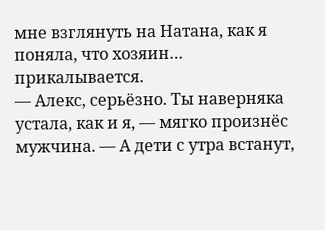мне взглянуть на Натана, как я поняла, что хозяин… прикалывается.
— Алекс, серьёзно. Ты наверняка устала, как и я, — мягко произнёс мужчина. — А дети с утра встанут,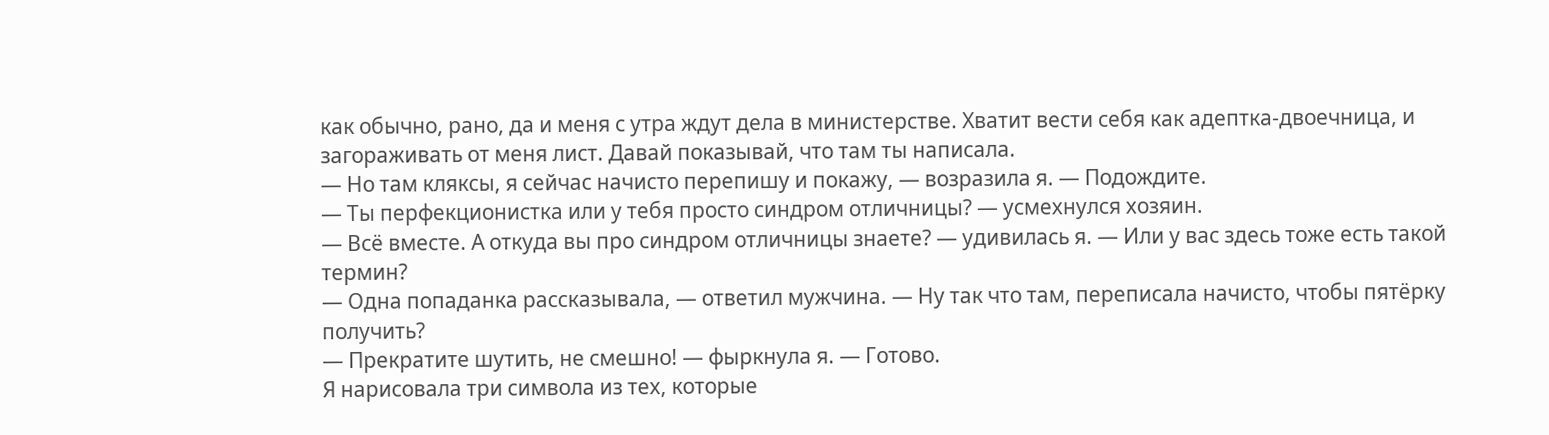как обычно, рано, да и меня с утра ждут дела в министерстве. Хватит вести себя как адептка-двоечница, и загораживать от меня лист. Давай показывай, что там ты написала.
— Но там кляксы, я сейчас начисто перепишу и покажу, — возразила я. — Подождите.
— Ты перфекционистка или у тебя просто синдром отличницы? — усмехнулся хозяин.
— Всё вместе. А откуда вы про синдром отличницы знаете? — удивилась я. — Или у вас здесь тоже есть такой термин?
— Одна попаданка рассказывала, — ответил мужчина. — Ну так что там, переписала начисто, чтобы пятёрку получить?
— Прекратите шутить, не смешно! — фыркнула я. — Готово.
Я нарисовала три символа из тех, которые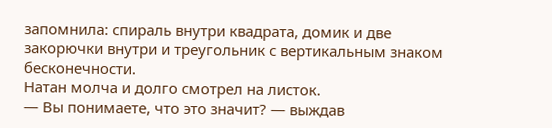запомнила: спираль внутри квадрата, домик и две закорючки внутри и треугольник с вертикальным знаком бесконечности.
Натан молча и долго смотрел на листок.
— Вы понимаете, что это значит? — выждав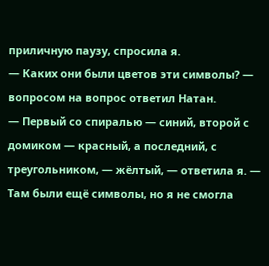приличную паузу, спросила я.
— Каких они были цветов эти символы? — вопросом на вопрос ответил Натан.
— Первый со спиралью — синий, второй с домиком — красный, а последний, с треугольником, — жёлтый, — ответила я. — Там были ещё символы, но я не смогла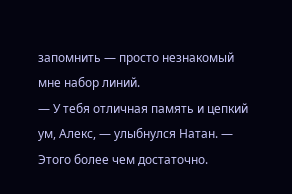запомнить — просто незнакомый мне набор линий.
— У тебя отличная память и цепкий ум, Алекс, — улыбнулся Натан. — Этого более чем достаточно.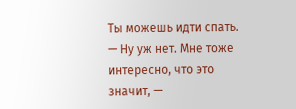Ты можешь идти спать.
— Ну уж нет. Мне тоже интересно, что это значит, —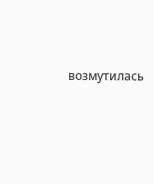возмутилась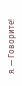я. — Говорите!